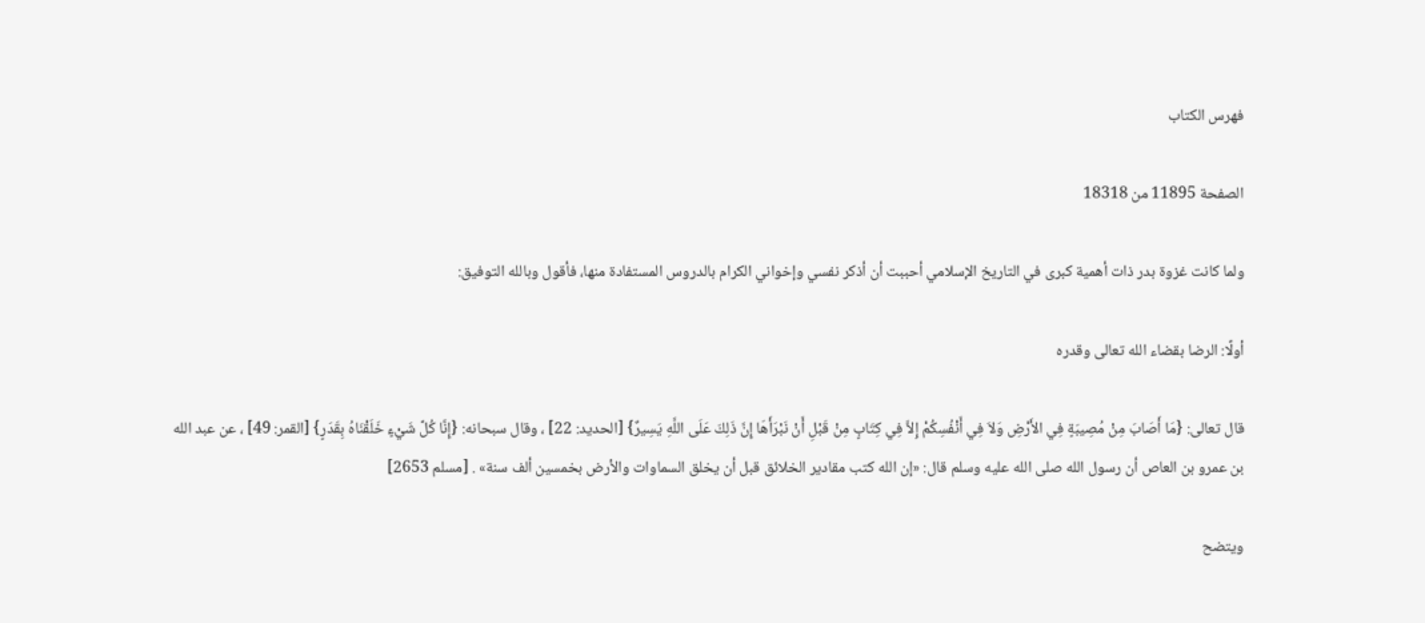فهرس الكتاب

الصفحة 11895 من 18318

ولما كانت غزوة بدر ذات أهمية كبرى في التاريخ الإسلامي أحببت أن أذكر نفسي وإخواني الكرام بالدروس المستفادة منها، فأقول وبالله التوفيق:

أولًا: الرضا بقضاء الله تعالى وقدره

قال تعالى: {مَا أَصَابَ مِنْ مُصِيبَةٍ فِي الأَرْضِ وَلاَ فِي أَنْفُسِكُمْ إِلاَّ فِي كِتَابٍ مِنْ قَبْلِ أَنْ نَبْرَأَهَا إِنَّ ذَلِكَ عَلَى اللَّهِ يَسِيرٌ} [الحديد: 22] ، وقال سبحانه: {إِنَّا كُلَّ شَيْءٍ خَلَقْنَاهُ بِقَدَرٍ} [القمر: 49] ، عن عبد الله بن عمرو بن العاص أن رسول الله صلى الله عليه وسلم قال: «إن الله كتب مقادير الخلائق قبل أن يخلق السماوات والأرض بخمسين ألف سنة» . [مسلم 2653]

ويتضح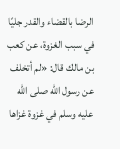الرضا بالقضاء والقدر جليًا في سبب الغزوة، عن كعب بن مالك قال: «لم أتخلف عن رسول الله صلى الله عليه وسلم في غزوة غزاها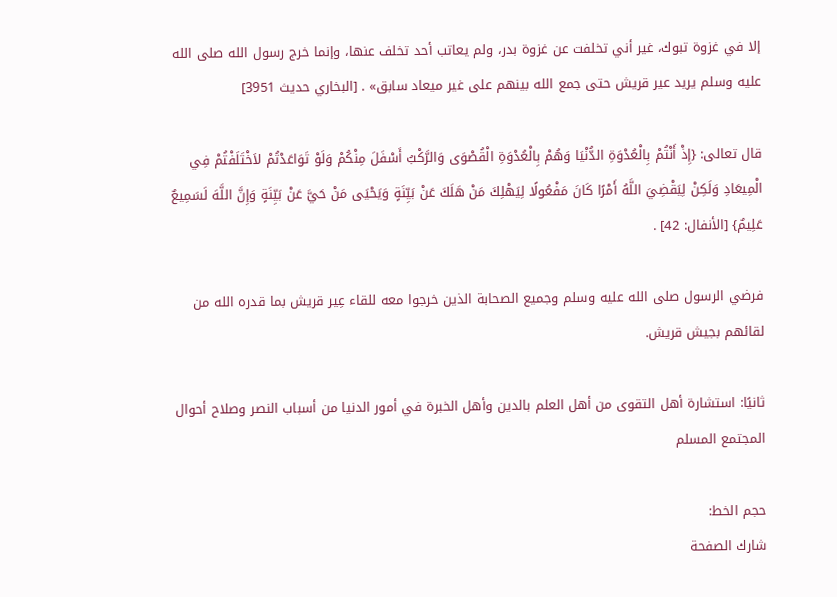إلا في غزوة تبوك، غير أني تخلفت عن غزوة بدر، ولم يعاتب أحد تخلف عنها، وإنما خرج رسول الله صلى الله عليه وسلم يريد عير قريش حتى جمع الله بينهم على غير ميعاد سابق» . [البخاري حديث 3951]

قال تعالى: {إِذْ أَنْتُمْ بِالْعُدْوَةِ الدُّنْيَا وَهُمْ بِالْعُدْوَةِ الْقُصْوَى وَالرَّكْبُ أَسْفَلَ مِنْكُمْ وَلَوْ تَوَاعَدْتُمْ لاَخْتَلَفْتُمْ فِي الْمِيعَادِ وَلَكِنْ لِيَقْضِيَ اللَّهُ أَمْرًا كَانَ مَفْعُولًا لِيَهْلِكَ مَنْ هَلَكَ عَنْ بَيِّنَةٍ وَيَحْيَى مَنْ حَيَّ عَنْ بَيِّنَةٍ وَإِنَّ اللَّهَ لَسَمِيعٌ عَلِيمٌ} [الأنفال: 42] .

فرضي الرسول صلى الله عليه وسلم وجميع الصحابة الذين خرجوا معه للقاء عِير قريش بما قدره الله من لقائهم بجيش قريش.

ثانيًا: استشارة أهل التقوى من أهل العلم بالدين وأهل الخبرة في أمور الدنيا من أسباب النصر وصلاح أحوال المجتمع المسلم

حجم الخط:
شارك الصفحة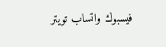فيسبوك واتساب تويتر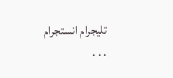تليجرام انستجرام
. . .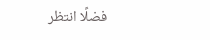فضلًا انتظر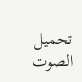تحميل الصوت